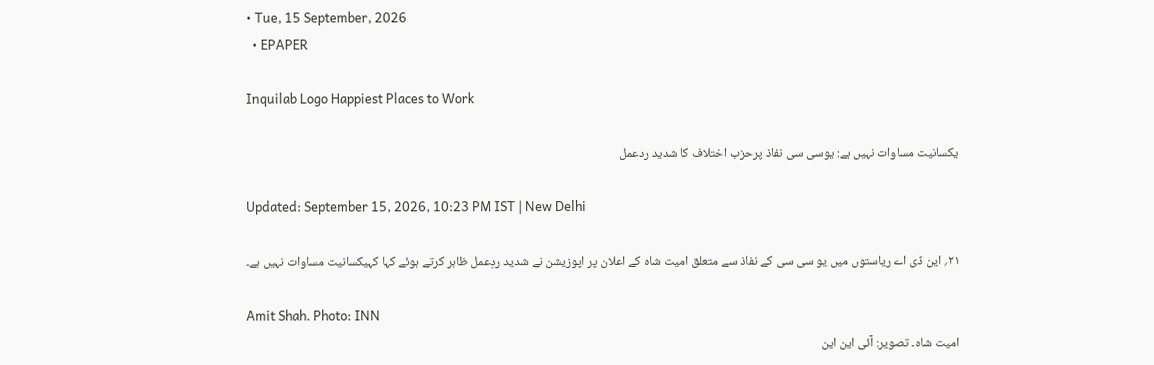• Tue, 15 September, 2026
  • EPAPER

Inquilab Logo Happiest Places to Work

یکسانیت مساوات نہیں ہے: یوسی سی نفاذ پرحزب اختلاف کا شدید ردعمل

Updated: September 15, 2026, 10:23 PM IST | New Delhi

۲۱؍ این ڈی اے ریاستوں میں یو سی سی کے نفاذ سے متعلق امیت شاہ کے اعلان پر اپوزیشن نے شدید ردِعمل ظاہر کرتے ہوئے کہا کہیکسانیت مساوات نہیں ہے۔

Amit Shah. Photo: INN
امیت شاہ۔ تصویر: آئی این این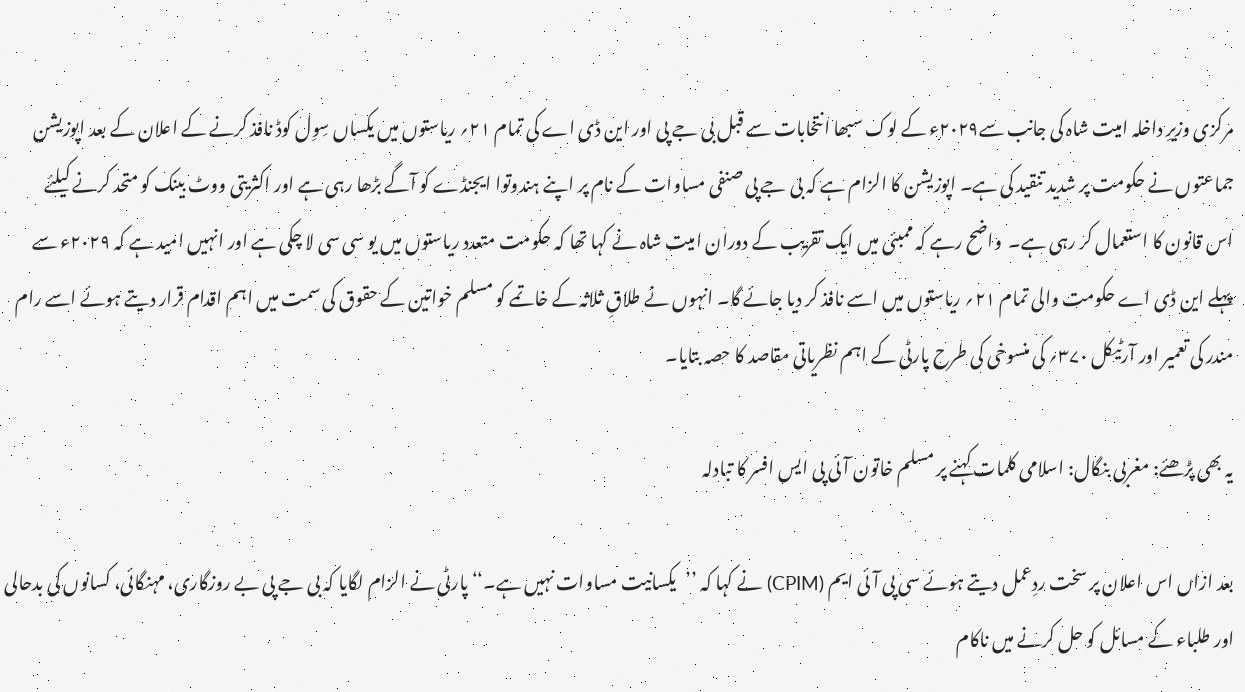مرکزی وزیرِ داخلہ امیت شاہ کی جانب سے۲۰۲۹ء کے لوک سبھا انتخابات سے قبل بی جے پی اور این ڈی اے کی تمام ۲۱؍ ریاستوں میں یکساں سِوِل کوڈ نافذ کرنے کے اعلان کے بعد اپوزیشن جماعتوں نے حکومت پر شدید تنقید کی ہے۔ اپوزیشن کا الزام ہے کہ بی جے پی صنفی مساوات کے نام پر اپنے ہندوتوا ایجنڈے کو آگے بڑھا رہی ہے اور اکثریتی ووٹ بینک کو متحد کرنے کیلئے اس قانون کا استعمال کر رہی ہے۔  واضح رہے کہ ممبئی میں ایک تقریب کے دوران امیت شاہ نے کہا تھا کہ حکومت متعدد ریاستوں میں یو سی سی لا چکی ہے اور انہیں امید ہے کہ ۲۰۲۹ء سے پہلے این ڈی اے حکومت والی تمام ۲۱؍ ریاستوں میں اسے نافذ کر دیا جائے گا۔ انہوں نے طلاقِ ثلاثہ کے خاتمے کو مسلم خواتین کے حقوق کی سمت میں اہم اقدام قرار دیتے ہوئے اسے رام مندر کی تعمیر اور آرٹیکل ۳۷۰؍ کی منسوخی کی طرح پارٹی کے اہم نظریاتی مقاصد کا حصہ بتایا۔

یہ بھی پڑھئے: مغربی بنگال: اسلامی کلمات کہنے پر مسلم خاتون آئی پی ایس افسر کا تبادلہ

بعد ازاں اس اعلان پر سخت ردِعمل دیتے ہوئے سی پی آئی ایم (CPIM) نے کہا کہ ’’یکسانیت مساوات نہیں ہے۔‘‘ پارٹی نے الزام لگایا کہ بی جے پی بے روزگاری، مہنگائی، کسانوں کی بدحالی اور طلباء کے مسائل کو حل کرنے میں ناکام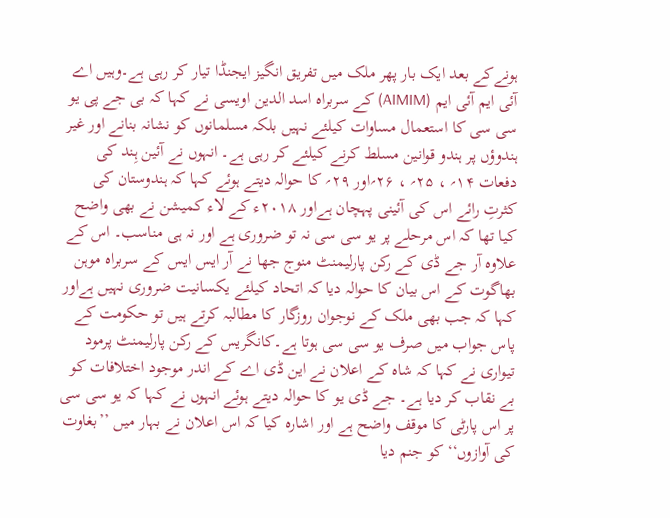ہونےکے بعد ایک بار پھر ملک میں تفریق انگیز ایجنڈا تیار کر رہی ہے۔وہیں اے آئی ایم آئی ایم (AIMIM) کے سربراہ اسد الدین اویسی نے کہا کہ بی جے پی یو سی سی کا استعمال مساوات کیلئے نہیں بلکہ مسلمانوں کو نشانہ بنانے اور غیر ہندوؤں پر ہندو قوانین مسلط کرنے کیلئے کر رہی ہے۔ انہوں نے آئین ہِند کی دفعات ۱۴؍ ، ۲۵؍ ، ۲۶؍اور ۲۹؍ کا حوالہ دیتے ہوئے کہا کہ ہندوستان کی کثرتِ رائے اس کی آئینی پہچان ہےاور ۲۰۱۸ء کے لاء کمیشن نے بھی واضح کیا تھا کہ اس مرحلے پر یو سی سی نہ تو ضروری ہے اور نہ ہی مناسب۔ اس کے علاوہ آر جے ڈی کے رکن پارلیمنٹ منوج جھا نے آر ایس ایس کے سربراہ موہن بھاگوت کے اس بیان کا حوالہ دیا کہ اتحاد کیلئے یکسانیت ضروری نہیں ہےاور کہا کہ جب بھی ملک کے نوجوان روزگار کا مطالبہ کرتے ہیں تو حکومت کے پاس جواب میں صرف یو سی سی ہوتا ہے۔کانگریس کے رکن پارلیمنٹ پرمود تیواری نے کہا کہ شاہ کے اعلان نے این ڈی اے کے اندر موجود اختلافات کو بے نقاب کر دیا ہے۔ جے ڈی یو کا حوالہ دیتے ہوئے انہوں نے کہا کہ یو سی سی پر اس پارٹی کا موقف واضح ہے اور اشارہ کیا کہ اس اعلان نے بہار میں ’’بغاوت کی آوازوں‘‘ کو جنم دیا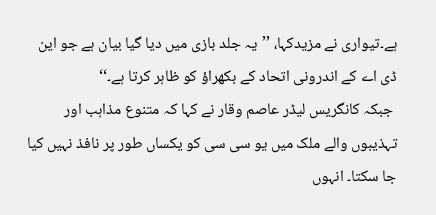ہے۔تیواری نے مزیدکہا، ’’یہ جلد بازی میں دیا گیا بیان ہے جو این ڈی اے کے اندرونی اتحاد کے بکھراؤ کو ظاہر کرتا ہے۔‘‘
 جبکہ کانگریس لیڈر عاصم وقار نے کہا کہ متنوع مذاہب اور تہذیبوں والے ملک میں یو سی سی کو یکساں طور پر نافذ نہیں کیا جا سکتا۔ انہوں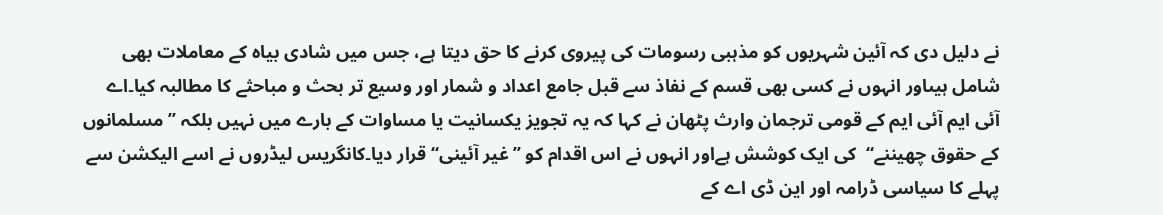نے دلیل دی کہ آئین شہریوں کو مذہبی رسومات کی پیروی کرنے کا حق دیتا ہے، جس میں شادی بیاہ کے معاملات بھی شامل ہیںاور انہوں نے کسی بھی قسم کے نفاذ سے قبل جامع اعداد و شمار اور وسیع تر بحث و مباحثے کا مطالبہ کیا۔اے آئی ایم آئی ایم کے قومی ترجمان وارث پٹھان نے کہا کہ یہ تجویز یکسانیت یا مساوات کے بارے میں نہیں بلکہ ’’مسلمانوں کے حقوق چھیننے‘‘  کی ایک کوشش ہےاور انہوں نے اس اقدام کو ’’غیر آئینی‘‘ قرار دیا۔کانگریس لیڈروں نے اسے الیکشن سے پہلے کا سیاسی ڈرامہ اور این ڈی اے کے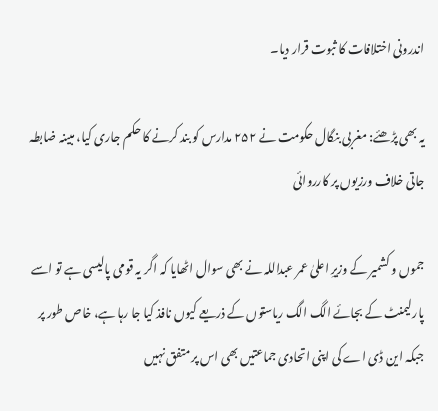اندرونی اختلافات کا ثبوت قرار دیا۔

یہ بھی پڑھئے: مغربی بنگال حکومت نے ۲۵۲ مدارس کو بند کرنے کا حکم جاری کیا، مبینہ ضابطہ جاتی خلاف ورزیوں پر کارروائی

جموں و کشمیر کے وزیرِ اعلیٰ عمر عبداللہ نے بھی سوال اٹھایا کہ اگر یہ قومی پالیسی ہے تو اسے پارلیمنٹ کے بجائے الگ الگ ریاستوں کے ذریعے کیوں نافذ کیا جا رہا ہے، خاص طور پر جبکہ این ڈی اے کی اپنی اتحادی جماعتیں بھی اس پر متفق نہیں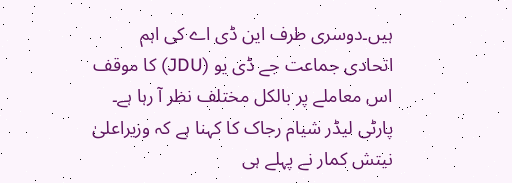ہیں۔دوسری طرف این ڈی اے کی اہم اتحادی جماعت جے ڈی یو (JDU) کا موقف اس معاملے پر بالکل مختلف نظر آ رہا ہے۔ پارٹی لیڈر شیام رجاک کا کہنا ہے کہ وزیراعلیٰ نیتش کمار نے پہلے ہی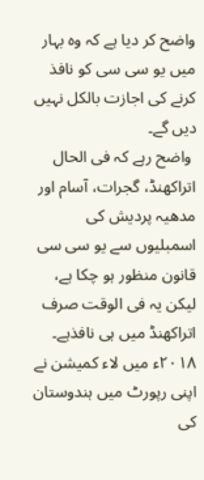واضح کر دیا ہے کہ وہ بہار میں یو سی سی کو نافذ کرنے کی اجازت بالکل نہیں دیں گے۔
 واضح رہے کہ فی الحال اتراکھنڈ، گجرات، آسام اور مدھیہ پردیش کی اسمبلیوں سے یو سی سی قانون منظور ہو چکا ہے، لیکن یہ فی الوقت صرف اتراکھنڈ میں ہی نافذہے۔ ۲۰۱۸ء میں لاء کمیشن نے اپنی رپورٹ میں ہندوستان کی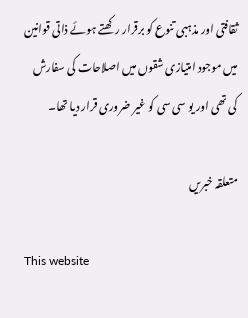ثقافتی اور مذہبی تنوع کو برقرار رکھتے ہوئے ذاتی قوانین میں موجود امتیازی شقوں میں اصلاحات کی سفارش کی تھی اور یو سی سی کو غیر ضروری قرار دیا تھا۔

متعلقہ خبریں

This website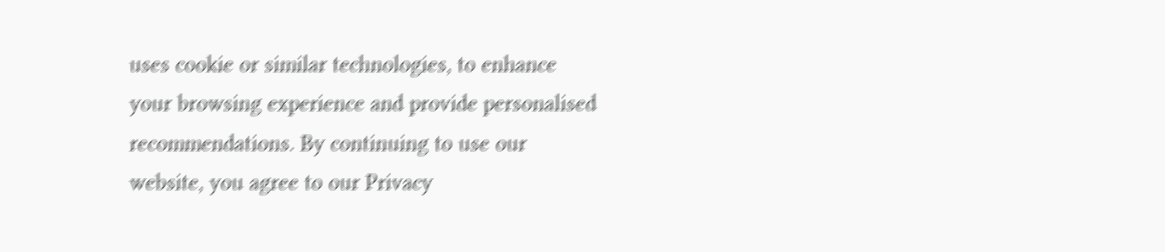uses cookie or similar technologies, to enhance your browsing experience and provide personalised recommendations. By continuing to use our website, you agree to our Privacy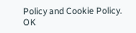Policy and Cookie Policy. OK